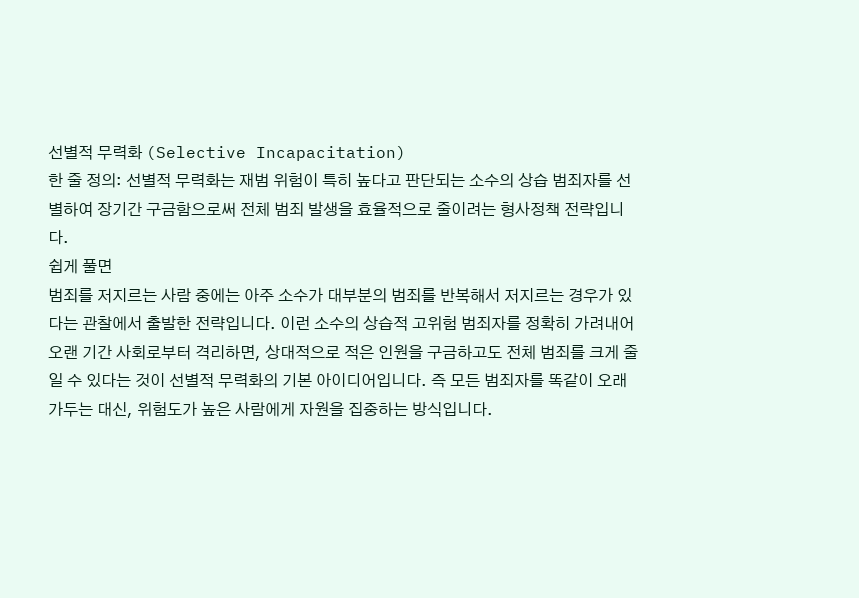선별적 무력화 (Selective Incapacitation)
한 줄 정의: 선별적 무력화는 재범 위험이 특히 높다고 판단되는 소수의 상습 범죄자를 선별하여 장기간 구금함으로써 전체 범죄 발생을 효율적으로 줄이려는 형사정책 전략입니다.
쉽게 풀면
범죄를 저지르는 사람 중에는 아주 소수가 대부분의 범죄를 반복해서 저지르는 경우가 있다는 관찰에서 출발한 전략입니다. 이런 소수의 상습적 고위험 범죄자를 정확히 가려내어 오랜 기간 사회로부터 격리하면, 상대적으로 적은 인원을 구금하고도 전체 범죄를 크게 줄일 수 있다는 것이 선별적 무력화의 기본 아이디어입니다. 즉 모든 범죄자를 똑같이 오래 가두는 대신, 위험도가 높은 사람에게 자원을 집중하는 방식입니다.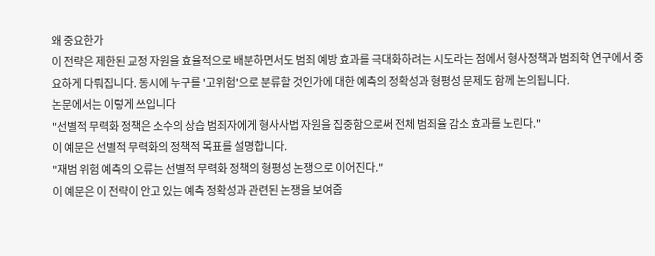왜 중요한가
이 전략은 제한된 교정 자원을 효율적으로 배분하면서도 범죄 예방 효과를 극대화하려는 시도라는 점에서 형사정책과 범죄학 연구에서 중요하게 다뤄집니다. 동시에 누구를 '고위험'으로 분류할 것인가에 대한 예측의 정확성과 형평성 문제도 함께 논의됩니다.
논문에서는 이렇게 쓰입니다
"선별적 무력화 정책은 소수의 상습 범죄자에게 형사사법 자원을 집중함으로써 전체 범죄율 감소 효과를 노린다."
이 예문은 선별적 무력화의 정책적 목표를 설명합니다.
"재범 위험 예측의 오류는 선별적 무력화 정책의 형평성 논쟁으로 이어진다."
이 예문은 이 전략이 안고 있는 예측 정확성과 관련된 논쟁을 보여줍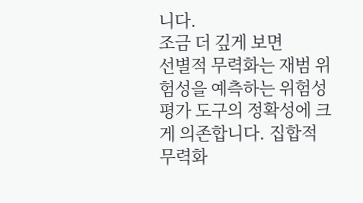니다.
조금 더 깊게 보면
선별적 무력화는 재범 위험성을 예측하는 위험성 평가 도구의 정확성에 크게 의존합니다. 집합적 무력화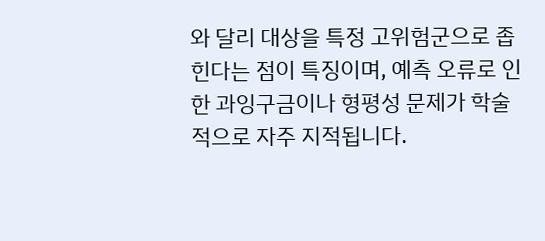와 달리 대상을 특정 고위험군으로 좁힌다는 점이 특징이며, 예측 오류로 인한 과잉구금이나 형평성 문제가 학술적으로 자주 지적됩니다.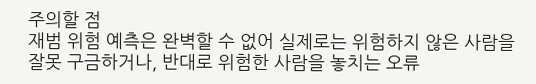주의할 점
재범 위험 예측은 완벽할 수 없어 실제로는 위험하지 않은 사람을 잘못 구금하거나, 반대로 위험한 사람을 놓치는 오류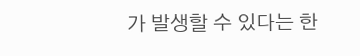가 발생할 수 있다는 한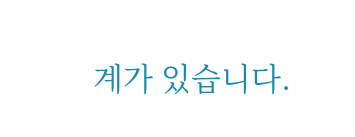계가 있습니다.